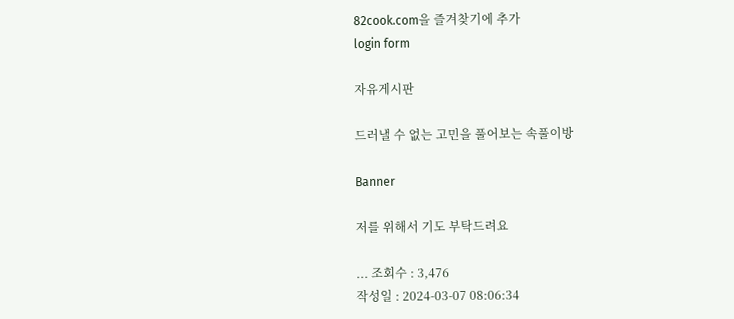82cook.com을 즐겨찾기에 추가
login form

자유게시판

드러낼 수 없는 고민을 풀어보는 속풀이방

Banner

저를 위해서 기도 부탁드려요

... 조회수 : 3,476
작성일 : 2024-03-07 08:06:34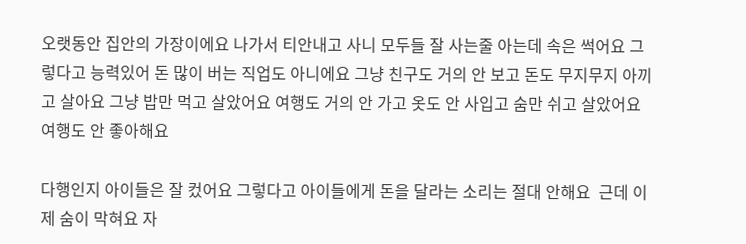오랫동안 집안의 가장이에요 나가서 티안내고 사니 모두들 잘 사는줄 아는데 속은 썩어요 그렇다고 능력있어 돈 많이 버는 직업도 아니에요 그냥 친구도 거의 안 보고 돈도 무지무지 아끼고 살아요 그냥 밥만 먹고 살았어요 여행도 거의 안 가고 옷도 안 사입고 숨만 쉬고 살았어요  여행도 안 좋아해요

다행인지 아이들은 잘 컸어요 그렇다고 아이들에게 돈을 달라는 소리는 절대 안해요  근데 이제 숨이 막혀요 자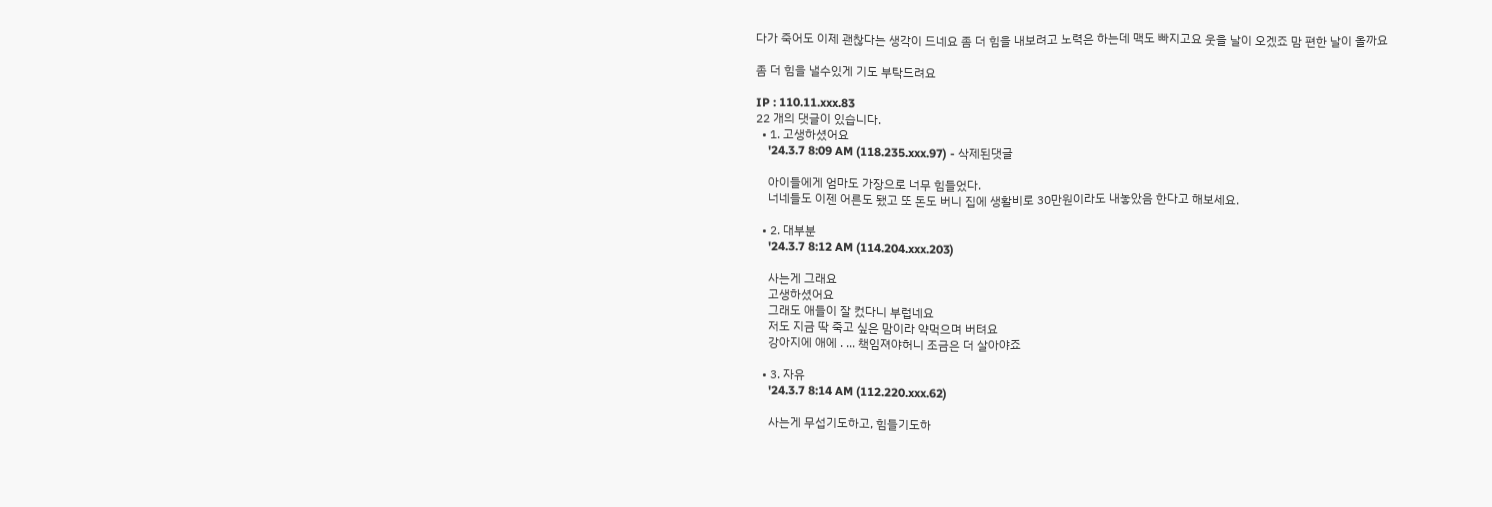다가 죽어도 이제 괜찮다는 생각이 드네요 좀 더 힘을 내보려고 노력은 하는데 맥도 빠지고요 웃을 날이 오겠죠 맘 편한 날이 올까요

좀 더 힘을 낼수있게 기도 부탁드려요

IP : 110.11.xxx.83
22 개의 댓글이 있습니다.
  • 1. 고생하셨어요
    '24.3.7 8:09 AM (118.235.xxx.97) - 삭제된댓글

    아이들에게 엄마도 가장으로 너무 힘들었다.
    너네들도 이젠 어른도 됐고 또 돈도 버니 집에 생활비로 30만원이라도 내놓았음 한다고 해보세요.

  • 2. 대부분
    '24.3.7 8:12 AM (114.204.xxx.203)

    사는게 그래요
    고생하셨어요
    그래도 애들이 잘 컸다니 부럽네요
    저도 지금 딱 죽고 싶은 맘이라 약먹으며 버텨요
    강아지에 애에 . ... 책임져야허니 조금은 더 살아야죠

  • 3. 자유
    '24.3.7 8:14 AM (112.220.xxx.62)

    사는게 무섭기도하고, 힘들기도하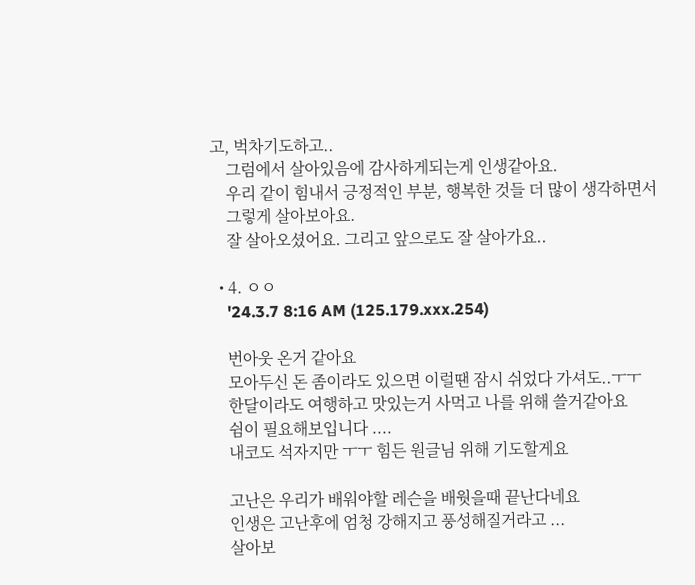고, 벅차기도하고..
    그럼에서 살아있음에 감사하게되는게 인생같아요.
    우리 같이 힘내서 긍정적인 부분, 행복한 것들 더 많이 생각하면서
    그렇게 살아보아요.
    잘 살아오셨어요. 그리고 앞으로도 잘 살아가요..

  • 4. ㅇㅇ
    '24.3.7 8:16 AM (125.179.xxx.254)

    번아웃 온거 같아요
    모아두신 돈 좀이라도 있으면 이럴땐 잠시 쉬었다 가셔도..ㅜㅜ
    한달이라도 여행하고 맛있는거 사먹고 나를 위해 쓸거같아요
    쉼이 필요해보입니다 ....
    내코도 석자지만 ㅜㅜ 힘든 원글님 위해 기도할게요

    고난은 우리가 배워야할 레슨을 배웟을때 끝난다네요
    인생은 고난후에 엄청 강해지고 풍성해질거라고 ...
    살아보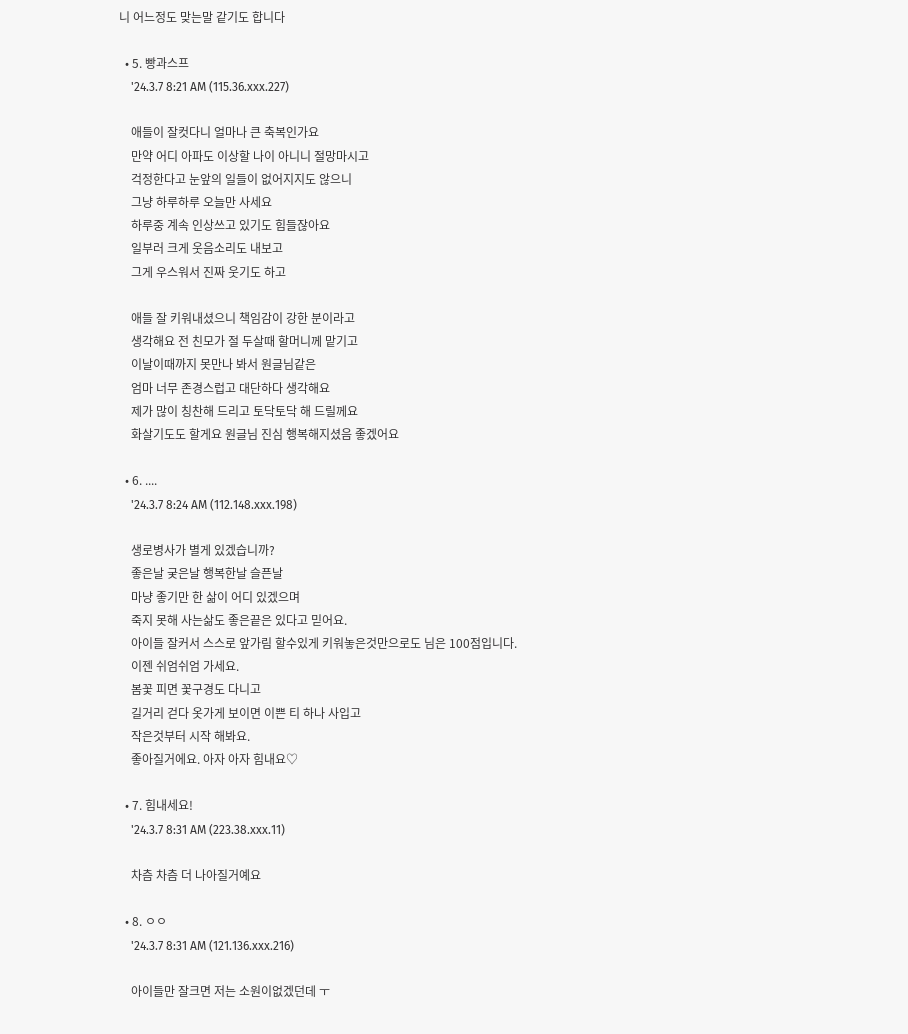니 어느정도 맞는말 같기도 합니다

  • 5. 빵과스프
    '24.3.7 8:21 AM (115.36.xxx.227)

    애들이 잘컷다니 얼마나 큰 축복인가요
    만약 어디 아파도 이상할 나이 아니니 절망마시고
    걱정한다고 눈앞의 일들이 없어지지도 않으니
    그냥 하루하루 오늘만 사세요
    하루중 계속 인상쓰고 있기도 힘들잖아요
    일부러 크게 웃음소리도 내보고
    그게 우스워서 진짜 웃기도 하고

    애들 잘 키워내셨으니 책임감이 강한 분이라고
    생각해요 전 친모가 절 두살때 할머니께 맡기고
    이날이때까지 못만나 봐서 원글님같은
    엄마 너무 존경스럽고 대단하다 생각해요
    제가 많이 칭찬해 드리고 토닥토닥 해 드릴께요
    화살기도도 할게요 원글님 진심 행복해지셨음 좋겠어요

  • 6. ....
    '24.3.7 8:24 AM (112.148.xxx.198)

    생로병사가 별게 있겠습니까?
    좋은날 궂은날 행복한날 슬픈날
    마냥 좋기만 한 삶이 어디 있겠으며
    죽지 못해 사는삶도 좋은끝은 있다고 믿어요.
    아이들 잘커서 스스로 앞가림 할수있게 키워놓은것만으로도 님은 100점입니다.
    이젠 쉬엄쉬엄 가세요.
    봄꽃 피면 꽃구경도 다니고
    길거리 걷다 옷가게 보이면 이쁜 티 하나 사입고
    작은것부터 시작 해봐요.
    좋아질거에요. 아자 아자 힘내요♡

  • 7. 힘내세요!
    '24.3.7 8:31 AM (223.38.xxx.11)

    차츰 차츰 더 나아질거예요

  • 8. ㅇㅇ
    '24.3.7 8:31 AM (121.136.xxx.216)

    아이들만 잘크면 저는 소원이없겠던데 ㅜ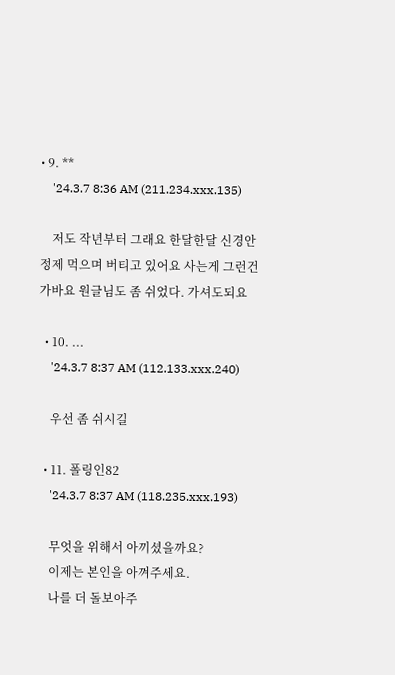• 9. **
    '24.3.7 8:36 AM (211.234.xxx.135)

    저도 작년부터 그래요 한달한달 신경안정제 먹으며 버티고 있어요 사는게 그런건가바요 원글님도 좀 쉬었다. 가셔도되요

  • 10. ...
    '24.3.7 8:37 AM (112.133.xxx.240)

    우선 좀 쉬시길

  • 11. 폴링인82
    '24.3.7 8:37 AM (118.235.xxx.193)

    무엇을 위해서 아끼셨을까요?
    이제는 본인을 아껴주세요.
    나를 더 돌보아주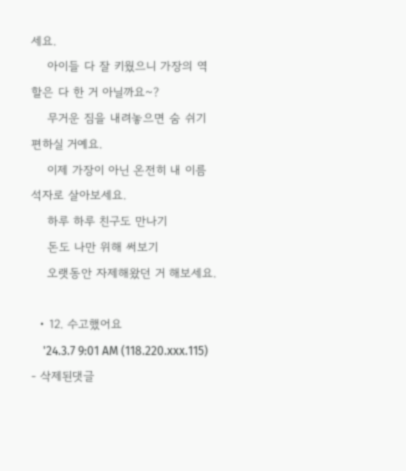세요.
    아이들 다 잘 키웠으니 가장의 역할은 다 한 거 아닐까요~?
    무거운 짐을 내려놓으면 숨 쉬기 편하실 거예요.
    이제 가장이 아닌 온전히 내 이름 석자로 살아보세요.
    하루 하루 친구도 만나기
    돈도 나만 위해 써보기
    오랫동안 자제해왔던 거 해보세요.

  • 12. 수고했어요
    '24.3.7 9:01 AM (118.220.xxx.115) - 삭제된댓글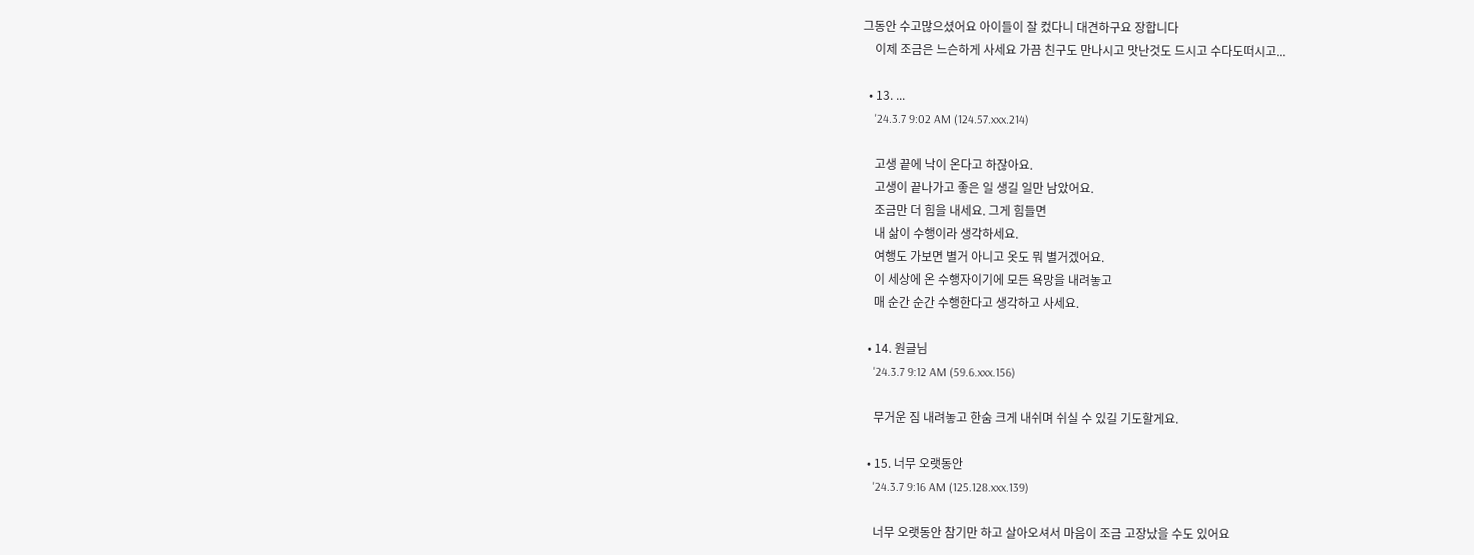그동안 수고많으셨어요 아이들이 잘 컸다니 대견하구요 장합니다
    이제 조금은 느슨하게 사세요 가끔 친구도 만나시고 맛난것도 드시고 수다도떠시고...

  • 13. ...
    '24.3.7 9:02 AM (124.57.xxx.214)

    고생 끝에 낙이 온다고 하잖아요.
    고생이 끝나가고 좋은 일 생길 일만 남았어요.
    조금만 더 힘을 내세요. 그게 힘들면
    내 삶이 수행이라 생각하세요.
    여행도 가보면 별거 아니고 옷도 뭐 별거겠어요.
    이 세상에 온 수행자이기에 모든 욕망을 내려놓고
    매 순간 순간 수행한다고 생각하고 사세요.

  • 14. 원글님
    '24.3.7 9:12 AM (59.6.xxx.156)

    무거운 짐 내려놓고 한숨 크게 내쉬며 쉬실 수 있길 기도할게요.

  • 15. 너무 오랫동안
    '24.3.7 9:16 AM (125.128.xxx.139)

    너무 오랫동안 참기만 하고 살아오셔서 마음이 조금 고장났을 수도 있어요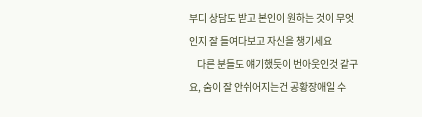부디 상담도 받고 본인이 원하는 것이 무엇인지 잘 들여다보고 자신을 챙기세요
    다른 분들도 얘기했듯이 번아웃인것 같구요, 숨이 잘 안쉬어지는건 공황장애일 수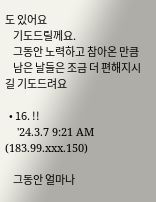도 있어요
    기도드릴께요.
    그동안 노력하고 참아온 만큼
    남은 날들은 조금 더 편해지시길 기도드려요

  • 16. !!
    '24.3.7 9:21 AM (183.99.xxx.150)

    그동안 얼마나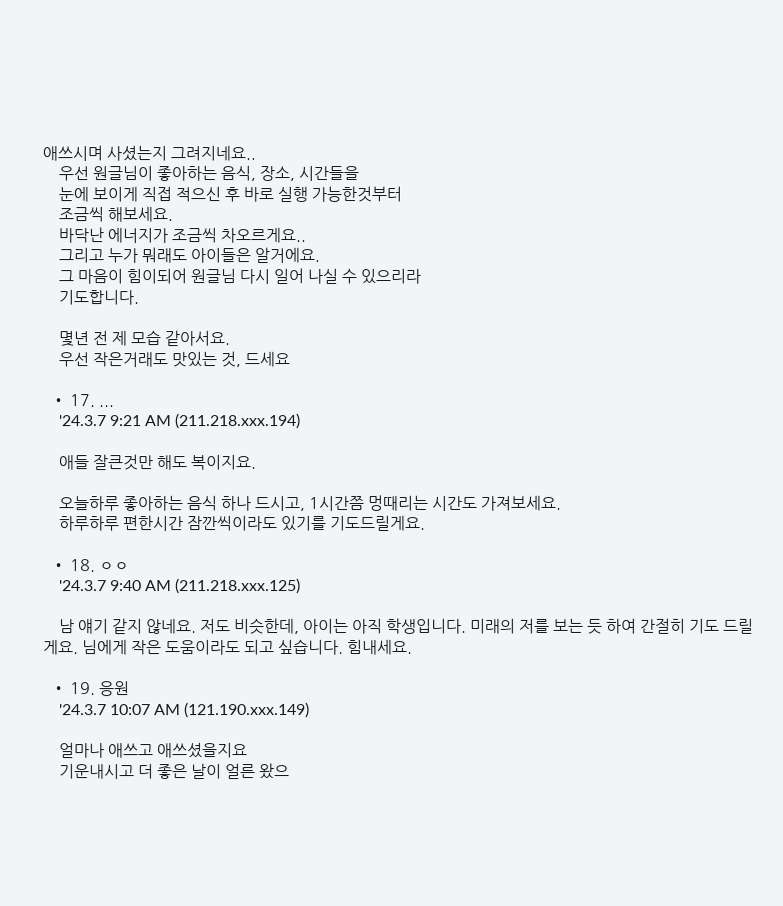애쓰시며 사셨는지 그려지네요..
    우선 원글님이 좋아하는 음식, 장소, 시간들을
    눈에 보이게 직접 적으신 후 바로 실행 가능한것부터
    조금씩 해보세요.
    바닥난 에너지가 조금씩 차오르게요..
    그리고 누가 뭐래도 아이들은 알거에요.
    그 마음이 힘이되어 원글님 다시 일어 나실 수 있으리라
    기도합니다.

    몇년 전 제 모습 같아서요.
    우선 작은거래도 맛있는 것, 드세요

  • 17. ...
    '24.3.7 9:21 AM (211.218.xxx.194)

    애들 잘큰것만 해도 복이지요.

    오늘하루 좋아하는 음식 하나 드시고, 1시간쯤 멍때리는 시간도 가져보세요.
    하루하루 편한시간 잠깐씩이라도 있기를 기도드릴게요.

  • 18. ㅇㅇ
    '24.3.7 9:40 AM (211.218.xxx.125)

    남 얘기 같지 않네요. 저도 비슷한데, 아이는 아직 학생입니다. 미래의 저를 보는 듯 하여 간절히 기도 드릴게요. 님에게 작은 도움이라도 되고 싶습니다. 힘내세요.

  • 19. 응원
    '24.3.7 10:07 AM (121.190.xxx.149)

    얼마나 애쓰고 애쓰셨을지요
    기운내시고 더 좋은 날이 얼른 왔으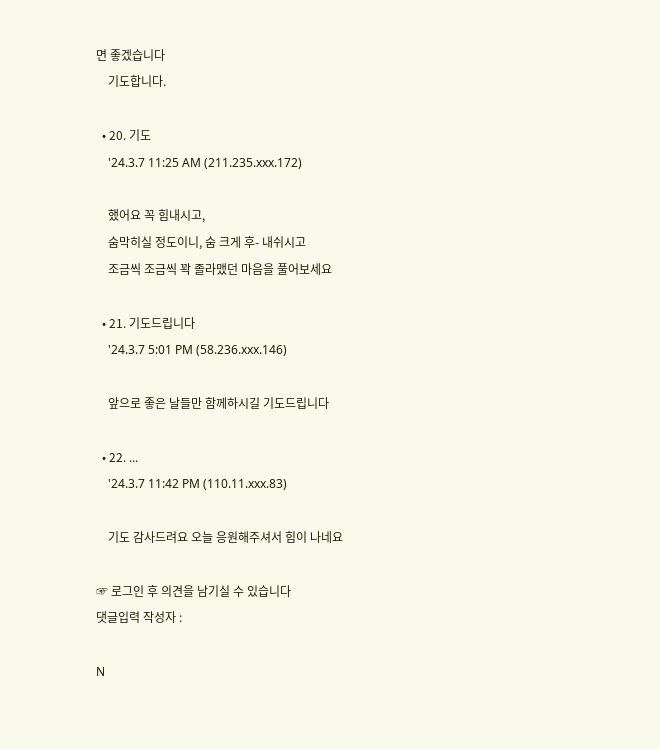면 좋겠습니다
    기도합니다.

  • 20. 기도
    '24.3.7 11:25 AM (211.235.xxx.172)

    했어요 꼭 힘내시고,
    숨막히실 정도이니, 숨 크게 후- 내쉬시고
    조금씩 조금씩 꽉 졸라맸던 마음을 풀어보세요

  • 21. 기도드립니다
    '24.3.7 5:01 PM (58.236.xxx.146)

    앞으로 좋은 날들만 함께하시길 기도드립니다

  • 22. ...
    '24.3.7 11:42 PM (110.11.xxx.83)

    기도 감사드려요 오늘 응원해주셔서 힘이 나네요

☞ 로그인 후 의견을 남기실 수 있습니다
댓글입력 작성자 :

N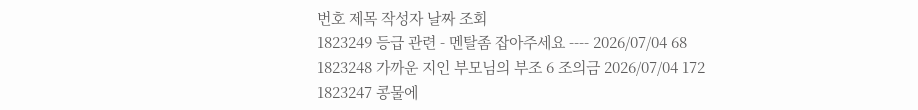번호 제목 작성자 날짜 조회
1823249 등급 관련 - 멘탈좀 잡아주세요 ---- 2026/07/04 68
1823248 가까운 지인 부모님의 부조 6 조의금 2026/07/04 172
1823247 콩물에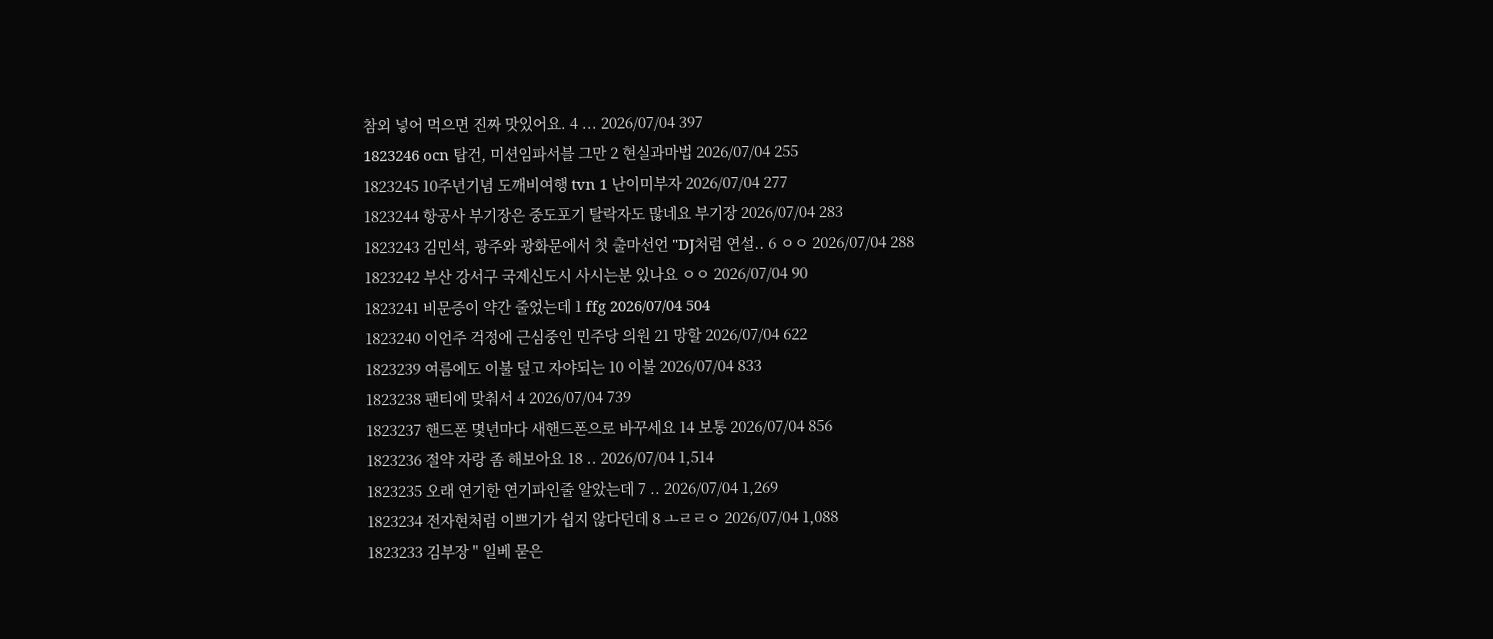참외 넣어 먹으면 진짜 맛있어요. 4 ... 2026/07/04 397
1823246 ocn 탑건, 미션임파서블 그만 2 현실과마법 2026/07/04 255
1823245 10주년기념 도깨비여행 tvn 1 난이미부자 2026/07/04 277
1823244 항공사 부기장은 중도포기 탈락자도 많네요 부기장 2026/07/04 283
1823243 김민석, 광주와 광화문에서 첫 출마선언 "DJ처럼 연설.. 6 ㅇㅇ 2026/07/04 288
1823242 부산 강서구 국제신도시 사시는분 있나요 ㅇㅇ 2026/07/04 90
1823241 비문증이 약간 줄었는데 1 ffg 2026/07/04 504
1823240 이언주 걱정에 근심중인 민주당 의원 21 망할 2026/07/04 622
1823239 여름에도 이불 덮고 자야되는 10 이불 2026/07/04 833
1823238 팬티에 맞춰서 4 2026/07/04 739
1823237 핸드폰 몇년마다 새핸드폰으로 바꾸세요 14 보통 2026/07/04 856
1823236 절약 자랑 좀 해보아요 18 .. 2026/07/04 1,514
1823235 오래 연기한 연기파인줄 알았는데 7 .. 2026/07/04 1,269
1823234 전자현처럼 이쁘기가 쉽지 않다던데 8 ㅗㄹㄹㅇ 2026/07/04 1,088
1823233 김부장 " 일베 묻은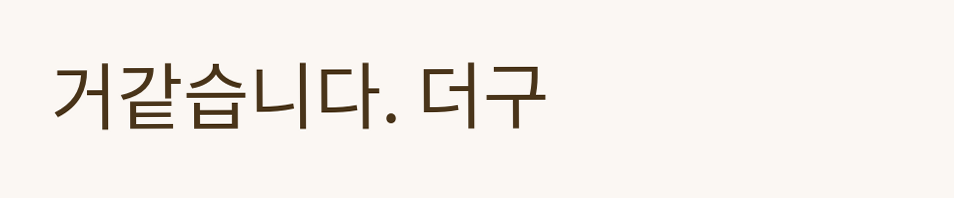거같습니다. 더구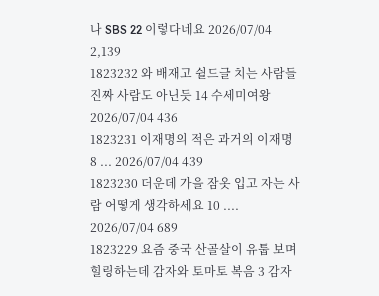나 SBS 22 이렇다네요 2026/07/04 2,139
1823232 와 배재고 쉴드글 치는 사람들 진짜 사람도 아닌듯 14 수세미여왕 2026/07/04 436
1823231 이재명의 적은 과거의 이재명 8 ... 2026/07/04 439
1823230 더운데 가을 잠옷 입고 자는 사람 어떻게 생각하세요 10 .... 2026/07/04 689
1823229 요즘 중국 산골살이 유툽 보며 힐링하는데 감자와 토마토 복음 3 감자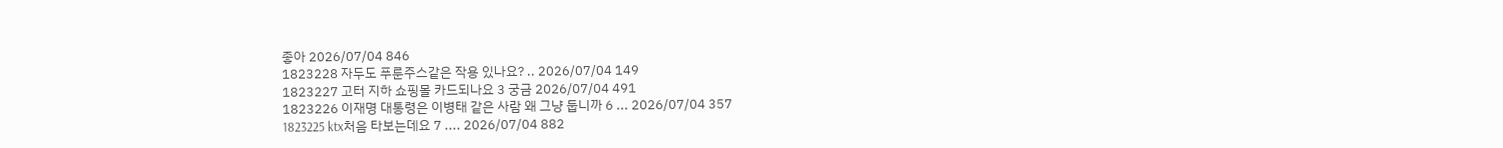좋아 2026/07/04 846
1823228 자두도 푸룬주스같은 작용 있나요? .. 2026/07/04 149
1823227 고터 지하 쇼핑몰 카드되나요 3 궁금 2026/07/04 491
1823226 이재명 대통령은 이병태 같은 사람 왜 그냥 둡니까 6 ... 2026/07/04 357
1823225 ktx처음 타보는데요 7 .... 2026/07/04 882